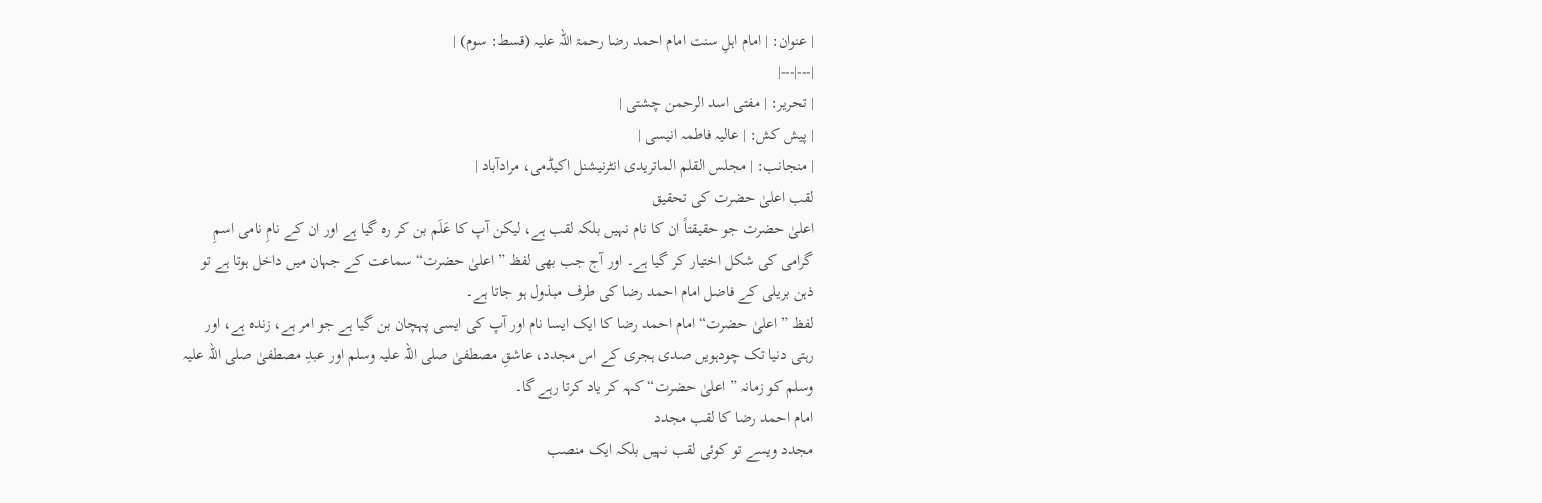| عنوان: | امام اہلِ سنت امام احمد رضا رحمۃ اللہ علیہ (قسط: سوم) |
|---|---|
| تحریر: | مفتی اسد الرحمن چشتی |
| پیش کش: | عالیہ فاطمہ انیسی |
| منجانب: | مجلس القلم الماتریدی انٹرنیشنل اکیڈمی، مرادآباد |
لقب اعلیٰ حضرت کی تحقیق
اعلیٰ حضرت جو حقیقتاً ان کا نام نہیں بلکہ لقب ہے، لیکن آپ کا عَلَم بن کر رہ گیا ہے اور ان کے نامِ نامی اسمِ گرامی کی شکل اختیار کر گیا ہے۔ اور آج جب بھی لفظ ”اعلیٰ حضرت“ سماعت کے جہان میں داخل ہوتا ہے تو ذہن بریلی کے فاضل امام احمد رضا کی طرف مبذول ہو جاتا ہے۔
لفظ ”اعلیٰ حضرت“ امام احمد رضا کا ایک ایسا نام اور آپ کی ایسی پہچان بن گیا ہے جو امر ہے، زندہ ہے، اور رہتی دنیا تک چودہویں صدی ہجری کے اس مجدد، عاشقِ مصطفیٰ صلی اللہ علیہ وسلم اور عبدِ مصطفیٰ صلی اللہ علیہ وسلم کو زمانہ ”اعلیٰ حضرت“ کہہ کر یاد کرتا رہے گا۔
امام احمد رضا کا لقب مجدد
مجدد ویسے تو کوئی لقب نہیں بلکہ ایک منصب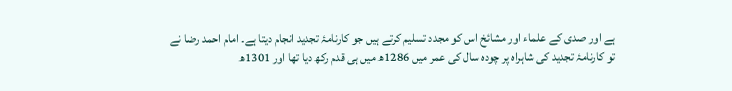ہے اور صدی کے علماء اور مشائخ اس کو مجدد تسلیم کرتے ہیں جو کارنامۂ تجدید انجام دیتا ہے۔ امام احمد رضا نے تو کارنامۂ تجدید کی شاہراہ پر چودہ سال کی عمر میں 1286ھ میں ہی قدم رکھ دیا تھا اور 1301ھ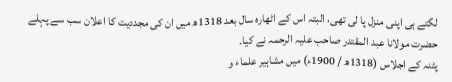لگتے ہی اپنی منزل پا لی تھی، البتہ اس کے اٹھارہ سال بعد 1318ھ میں ان کی مجددیت کا اعلان سب سے پہلے حضرت مولانا عبد المقتدر صاحب علیہ الرحمہ نے کیا۔
پٹنہ کے اجلاس (1318ھ / 1900ء) میں مشاہیر علماء و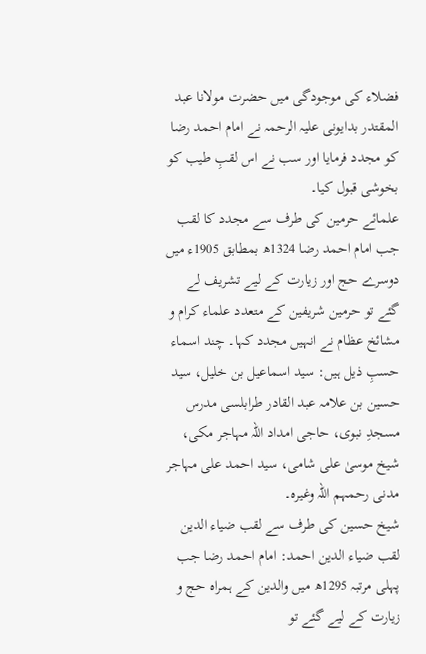فضلاء کی موجودگی میں حضرت مولانا عبد المقتدر بدایونی علیہ الرحمہ نے امام احمد رضا کو مجدد فرمایا اور سب نے اس لقبِ طیب کو بخوشی قبول کیا۔
علمائے حرمین کی طرف سے مجدد کا لقب
جب امام احمد رضا 1324ھ بمطابق 1905ء میں دوسرے حج اور زیارت کے لیے تشریف لے گئے تو حرمین شریفین کے متعدد علماء کرام و مشائخ عظام نے انہیں مجدد کہا۔ چند اسماء حسبِ ذیل ہیں: سید اسماعیل بن خلیل، سید حسین بن علامہ عبد القادر طرابلسی مدرس مسجدِ نبوی، حاجی امداد اللہ مہاجر مکی، شیخ موسیٰ علی شامی، سید احمد علی مہاجر مدنی رحمہم اللہ وغیرہ۔
شیخ حسین کی طرف سے لقب ضیاء الدین
لقب ضیاء الدین احمد: امام احمد رضا جب پہلی مرتبہ 1295ھ میں والدین کے ہمراہ حج و زیارت کے لیے گئے تو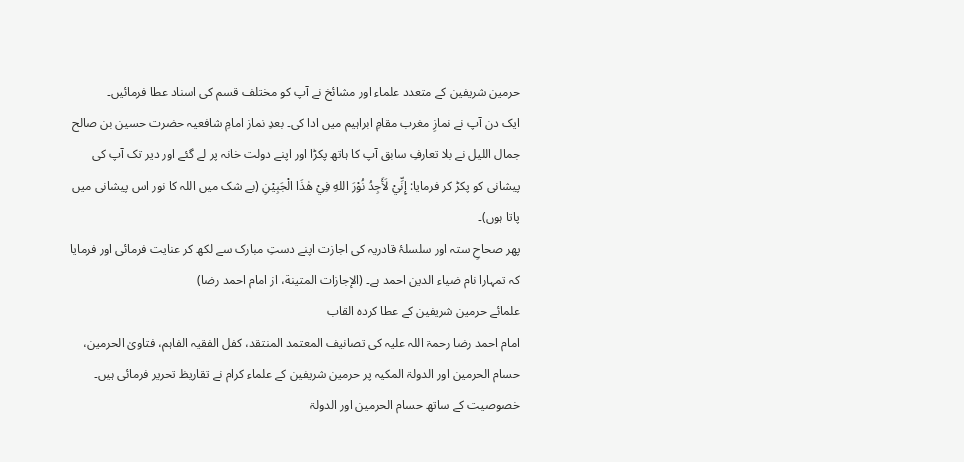حرمین شریفین کے متعدد علماء اور مشائخ نے آپ کو مختلف قسم کی اسناد عطا فرمائیں۔
ایک دن آپ نے نمازِ مغرب مقامِ ابراہیم میں ادا کی۔ بعدِ نماز امامِ شافعیہ حضرت حسین بن صالح جمال اللیل نے بلا تعارفِ سابق آپ کا ہاتھ پکڑا اور اپنے دولت خانہ پر لے گئے اور دیر تک آپ کی پیشانی کو پکڑ کر فرمایا: إِنِّيْ لَأَجِدُ نُوْرَ اللهِ فِيْ هٰذَا الْجَبِيْنِ (بے شک میں اللہ کا نور اس پیشانی میں پاتا ہوں)۔
پھر صحاحِ ستہ اور سلسلۂ قادریہ کی اجازت اپنے دستِ مبارک سے لکھ کر عنایت فرمائی اور فرمایا کہ تمہارا نام ضیاء الدین احمد ہے۔ (الإجازات المتينة، از امام احمد رضا)
علمائے حرمین شریفین کے عطا کردہ القاب
امام احمد رضا رحمۃ اللہ علیہ کی تصانیف المعتمد المنتقد، کفل الفقیہ الفاہم، فتاویٰ الحرمین، حسام الحرمین اور الدولۃ المکیہ پر حرمین شریفین کے علماء کرام نے تقاریظ تحریر فرمائی ہیں۔ خصوصیت کے ساتھ حسام الحرمین اور الدولۃ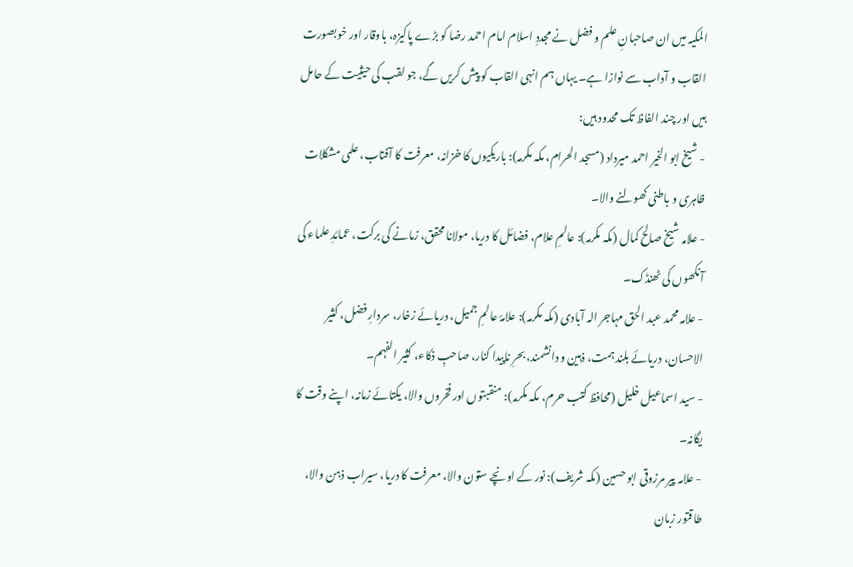المکیہ میں ان صاحبانِ علم و فضل نے مجددِ اسلام امام احمد رضا کو بڑے پاکیزہ، باوقار اور خوبصورت القاب و آداب سے نوازا ہے۔ یہاں ہم انہی القاب کو پیش کریں گے، جو لقب کی حیثیت کے حامل ہیں اور چند الفاظ تک محدود ہیں:
- شیخ ابو الخیر احمد میرداد (مسجد الحرام، مکہ مکرمہ): باریکیوں کا خزانہ، معرفت کا آفتاب، علمی مشکلات ظاہری و باطنی کھولنے والا۔
- علامہ شیخ صالح کمال (مکہ مکرمہ): عالمِ علام، فضائل کا دریا، مولانا محقق، زمانے کی برکت، عمائدِ علماء کی آنکھوں کی ٹھنڈک۔
- علامہ محمد عبد الحق مہاجر الہ آبادی (مکہ مکرمہ): علامۂ عالمِ جمیل، دریائے زخار، سردارِ فضل، کثیر الاحسان، دریائے بلند ہمت، ذہین و دانشمند، بحرِ ناپیدا کنار، صاحبِ ذکاء، کثیر الفہم۔
- سید اسماعیل خلیل (محافظ کتب حرم، مکہ مکرمہ): منقبتوں اور فخروں والا، یکتائے زمانہ، اپنے وقت کا یگانہ۔
- علامہ پیر مرزوقی ابو حسین (مکہ شریف): نور کے اونچے ستون والا، معرفت کا دریا، سیراب ذہن والا، طاقتور زبان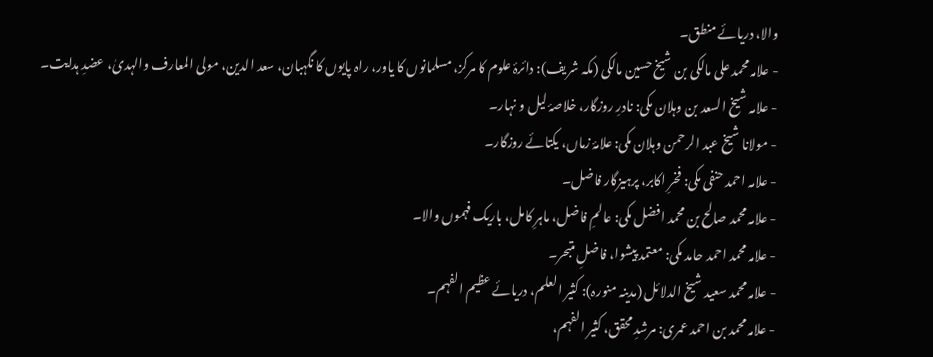والا، دریائے منطق۔
- علامہ محمد علی مالکی بن شیخ حسین مالکی (مکہ شریف): دائرۂ علوم کا مرکز، مسلمانوں کا یاور، راہ پایوں کا نگہبان، سعد الدین، مولی المعارف والہدیٰ، عضدِ ہدایت۔
- علامہ شیخ السعد بن وہلان مکی: نادرِ روزگار، خلاصۂ لیل و نہار۔
- مولانا شیخ عبد الرحمن وہلان مکی: علامۂ زماں، یکتائے روزگار۔
- علامہ احمد حنفی مکی: فخرِ اکابر، پرہیزگار فاضل۔
- علامہ محمد صالح بن محمد افضل مکی: عالمِ فاضل، ماہرِ کامل، باریک فہموں والا۔
- علامہ محمد احمد حامد مکی: معتمد پیشوا، فاضلِ متبحر۔
- علامہ محمد سعید شیخ الدلائل (مدینہ منورہ): کثیر العلم، دریائے عظیم الفہم۔
- علامہ محمد بن احمد عمری: مرشدِ محقق، کثیر الفہم،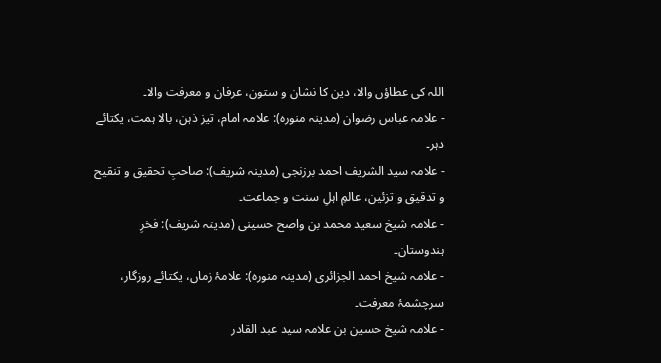اللہ کی عطاؤں والا، دین کا نشان و ستون، عرفان و معرفت والا۔
- علامہ عباس رضوان (مدینہ منورہ): علامہ امام، تیز ذہن، بالا ہمت، یکتائے دہر۔
- علامہ سید الشریف احمد برزنجی (مدینہ شریف): صاحبِ تحقیق و تنقیح و تدقیق و تزئین، عالمِ اہلِ سنت و جماعت۔
- علامہ شیخ سعید محمد بن واصح حسینی (مدینہ شریف): فخرِ ہندوستان۔
- علامہ شیخ احمد الجزائری (مدینہ منورہ): علامۂ زماں، یکتائے روزگار، سرچشمۂ معرفت۔
- علامہ شیخ حسین بن علامہ سید عبد القادر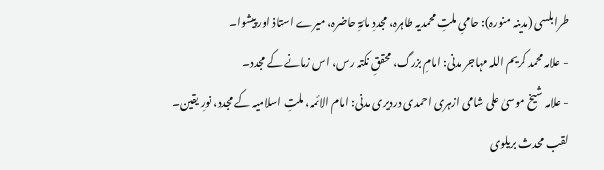طرابلسی (مدینہ منورہ): حامیِ ملتِ محمدیہ طاہرہ، مجددِ مائۃِ حاضرہ، میرے استاذ اور پیشوا۔
- علامہ محمد کریم اللہ مہاجر مدنی: امامِ بزرگ، محققِ نکتہ رس، اس زمانے کے مجدد۔
- علامہ شیخ موسیٰ علی شامی ازہری احمدی دردیری مدنی: امام الائمہ، ملتِ اسلامیہ کے مجدد، نورِ یقین۔
لقب محدث بریلوی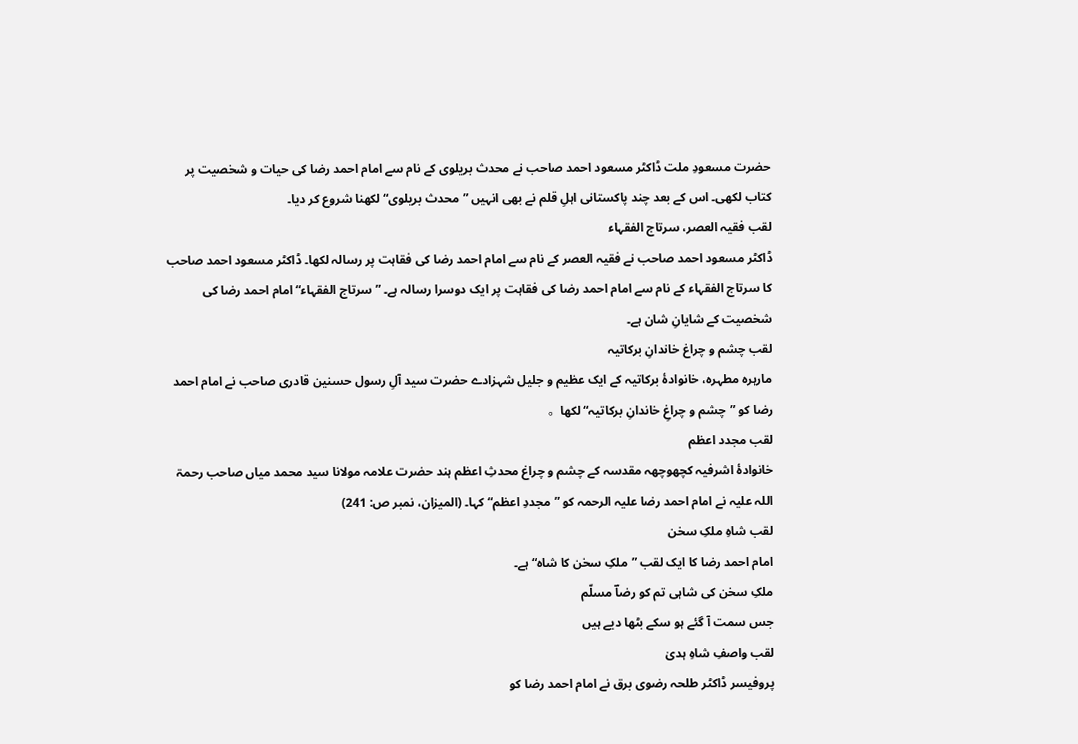حضرت مسعودِ ملت ڈاکٹر مسعود احمد صاحب نے محدث بریلوی کے نام سے امام احمد رضا کی حیات و شخصیت پر کتاب لکھی۔ اس کے بعد چند پاکستانی اہلِ قلم نے بھی انہیں ”محدث بریلوی“ لکھنا شروع کر دیا۔
لقب فقیہ العصر، سرتاج الفقہاء
ڈاکٹر مسعود احمد صاحب نے فقیہ العصر کے نام سے امام احمد رضا کی فقاہت پر رسالہ لکھا۔ ڈاکٹر مسعود احمد صاحب کا سرتاج الفقہاء کے نام سے امام احمد رضا کی فقاہت پر ایک دوسرا رسالہ ہے۔ ”سرتاج الفقہاء“ امام احمد رضا کی شخصیت کے شایانِ شان ہے۔
لقب چشم و چراغ خاندانِ برکاتیہ
مارہرہ مطہرہ، خانوادۂ برکاتیہ کے ایک عظیم و جلیل شہزادے حضرت سید آلِ رسول حسنین قادری صاحب نے امام احمد رضا کو ”چشم و چراغِ خاندانِ برکاتیہ“ لکھا。
لقب مجدد اعظم
خانوادۂ اشرفیہ کچھوچھہ مقدسہ کے چشم و چراغ محدثِ اعظم ہند حضرت علامہ مولانا سید محمد میاں صاحب رحمۃ اللہ علیہ نے امام احمد رضا علیہ الرحمہ کو ”مجددِ اعظم“ کہا۔ (المیزان، نمبر ص: 241)
لقب شاہِ ملکِ سخن
امام احمد رضا کا ایک لقب ”ملکِ سخن کا شاہ“ ہے۔
ملکِ سخن کی شاہی تم کو رضاؔ مسلّم
جس سمت آ گئے ہو سکے بٹھا دیے ہیں
لقب واصفِ شاہِ ہدیٰ
پروفیسر ڈاکٹر طلحہ رضوی برق نے امام احمد رضا کو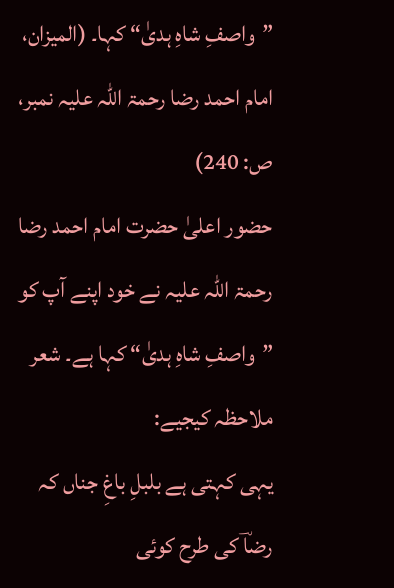”واصفِ شاہِ ہدیٰ“ کہا۔ (المیزان، امام احمد رضا رحمۃ اللہ علیہ نمبر، ص: 240)
حضور اعلیٰ حضرت امام احمد رضا رحمۃ اللہ علیہ نے خود اپنے آپ کو ”واصفِ شاہِ ہدیٰ“ کہا ہے۔ شعر ملاحظہ کیجیے:
یہی کہتی ہے بلبلِ باغِ جناں کہ رضاؔ کی طرح کوئی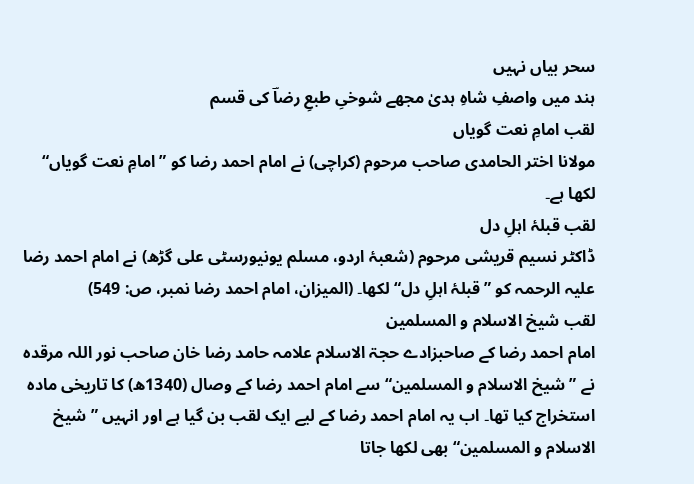سحر بیاں نہیں
ہند میں واصفِ شاہِ ہدیٰ مجھے شوخیِ طبعِ رضاؔ کی قسم
لقب امامِ نعت گویاں
مولانا اختر الحامدی صاحب مرحوم (کراچی) نے امام احمد رضا کو ”امامِ نعت گویاں“ لکھا ہے۔
لقب قبلۂ اہلِ دل
ڈاکٹر نسیم قریشی مرحوم (شعبۂ اردو، مسلم یونیورسٹی علی گڑھ) نے امام احمد رضا علیہ الرحمہ کو ”قبلۂ اہلِ دل“ لکھا۔ (المیزان، امام احمد رضا نمبر، ص: 549)
لقب شیخ الاسلام و المسلمین
امام احمد رضا کے صاحبزادے حجۃ الاسلام علامہ حامد رضا خان صاحب نور اللہ مرقدہ نے ”شیخ الاسلام و المسلمین“ سے امام احمد رضا کے وصال (1340ھ) کا تاریخی مادہ استخراج کیا تھا۔ اب یہ امام احمد رضا کے لیے ایک لقب بن گیا ہے اور انہیں ”شیخ الاسلام و المسلمین“ بھی لکھا جاتا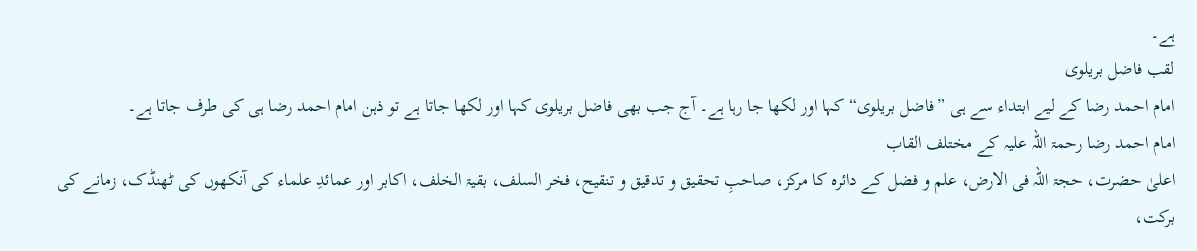ہے۔
لقب فاضل بریلوی
امام احمد رضا کے لیے ابتداء سے ہی ”فاضل بریلوی“ کہا اور لکھا جا رہا ہے۔ آج جب بھی فاضل بریلوی کہا اور لکھا جاتا ہے تو ذہن امام احمد رضا ہی کی طرف جاتا ہے۔
امام احمد رضا رحمۃ اللہ علیہ کے مختلف القاب
اعلیٰ حضرت، حجۃ اللہ فی الارض، علم و فضل کے دائرہ کا مرکز، صاحبِ تحقیق و تدقیق و تنقیح، فخر السلف، بقیۃ الخلف، اکابر اور عمائدِ علماء کی آنکھوں کی ٹھنڈک، زمانے کی برکت،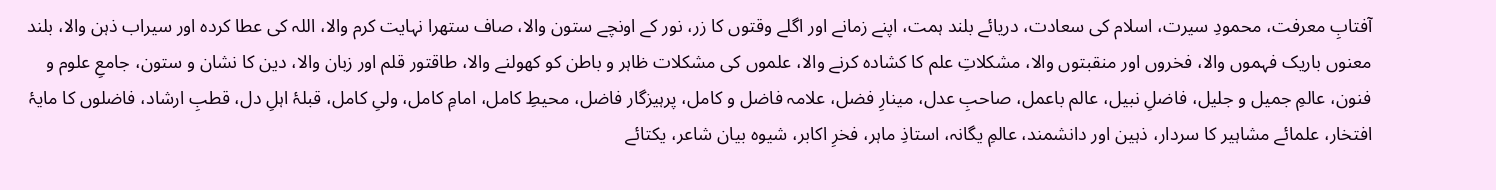آفتابِ معرفت، محمودِ سیرت، اسلام کی سعادت، دریائے بلند ہمت، اپنے زمانے اور اگلے وقتوں کا زر، نور کے اونچے ستون والا، صاف ستھرا نہایت کرم والا، اللہ کی عطا کردہ اور سیراب ذہن والا، بلند معنوں باریک فہموں والا، فخروں اور منقبتوں والا، مشکلاتِ علم کا کشادہ کرنے والا، علموں کی مشکلات ظاہر و باطن کو کھولنے والا، طاقتور قلم اور زبان والا، دین کا نشان و ستون، جامعِ علوم و فنون، عالمِ جمیل و جلیل، فاضلِ نبیل، عالم باعمل، صاحبِ عدل، مینارِ فضل، علامہ فاضل و کامل، پرہیزگار فاضل، محیطِ کامل، امامِ کامل، ولیِ کامل، قبلۂ اہلِ دل، قطبِ ارشاد، فاضلوں کا مایۂ افتخار، علمائے مشاہیر کا سردار، ذہین اور دانشمند، عالمِ یگانہ، استاذِ ماہر، فخرِ اکابر، شیوہ بیان شاعر، یکتائے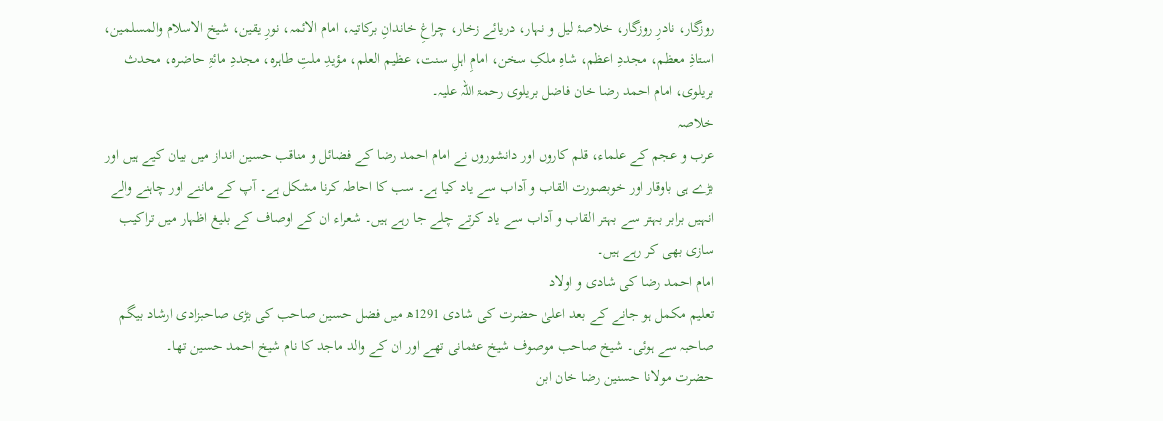روزگار، نادرِ روزگار، خلاصۂ لیل و نہار، دریائے زخار، چراغِ خاندانِ برکاتیہ، امام الائمہ، نورِ یقین، شیخ الاسلام والمسلمین، استاذِ معظم، مجددِ اعظم، شاہِ ملکِ سخن، امامِ اہلِ سنت، عظیم العلم، مؤیدِ ملتِ طاہرہ، مجددِ مائۃِ حاضرہ، محدث بریلوی، امام احمد رضا خان فاضل بریلوی رحمۃ اللہ علیہ۔
خلاصہ
عرب و عجم کے علماء، قلم کاروں اور دانشوروں نے امام احمد رضا کے فضائل و مناقب حسین انداز میں بیان کیے ہیں اور بڑے ہی باوقار اور خوبصورت القاب و آداب سے یاد کیا ہے۔ سب کا احاطہ کرنا مشکل ہے۔ آپ کے ماننے اور چاہنے والے انہیں برابر بہتر سے بہتر القاب و آداب سے یاد کرتے چلے جا رہے ہیں۔ شعراء ان کے اوصاف کے بلیغ اظہار میں تراکیب سازی بھی کر رہے ہیں۔
امام احمد رضا کی شادی و اولاد
تعلیم مکمل ہو جانے کے بعد اعلیٰ حضرت کی شادی 1291ھ میں فضل حسین صاحب کی بڑی صاحبزادی ارشاد بیگم صاحبہ سے ہوئی۔ شیخ صاحب موصوف شیخ عثمانی تھے اور ان کے والد ماجد کا نام شیخ احمد حسین تھا۔
حضرت مولانا حسنین رضا خان ابن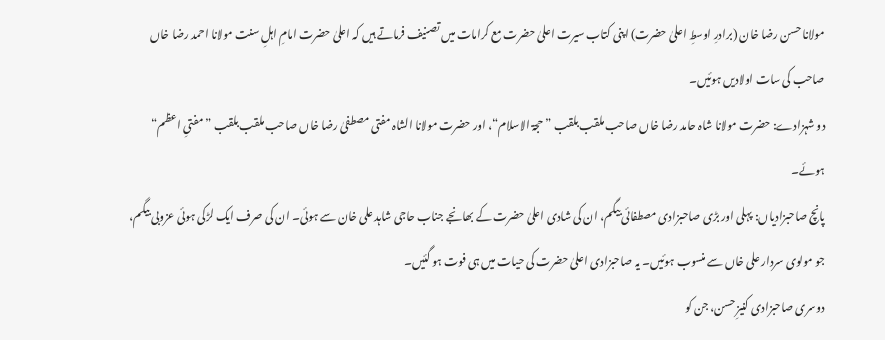مولانا حسن رضا خان (برادرِ اوسطِ اعلیٰ حضرت) اپنی کتاب سیرت اعلیٰ حضرت مع کرامات میں تصنیف فرماتے ہیں کہ اعلیٰ حضرت امامِ اہلِ سنت مولانا احمد رضا خاں صاحب کی سات اولادیں ہوئیں۔
دو شہزادے: حضرت مولانا شاہ حامد رضا خاں صاحب ملقب بلقب ”حجۃ الاسلام“، اور حضرت مولانا الشاہ مفتی مصطفیٰ رضا خاں صاحب ملقب بلقب ”مفتیِ اعظم“ ہوئے۔
پانچ صاحبزادیاں: پہلی اور بڑی صاحبزادی مصطفائی بیگم، ان کی شادی اعلیٰ حضرت کے بھانجے جناب حاجی شاہد علی خان سے ہوئی۔ ان کی صرف ایک لڑکی ہوئی عزوبی بیگم، جو مولوی سردار علی خاں سے منسوب ہوئیں۔ یہ صاحبزادی اعلیٰ حضرت کی حیات میں ہی فوت ہو گئیں۔
دوسری صاحبزادی کنیزِ حسن، جن کو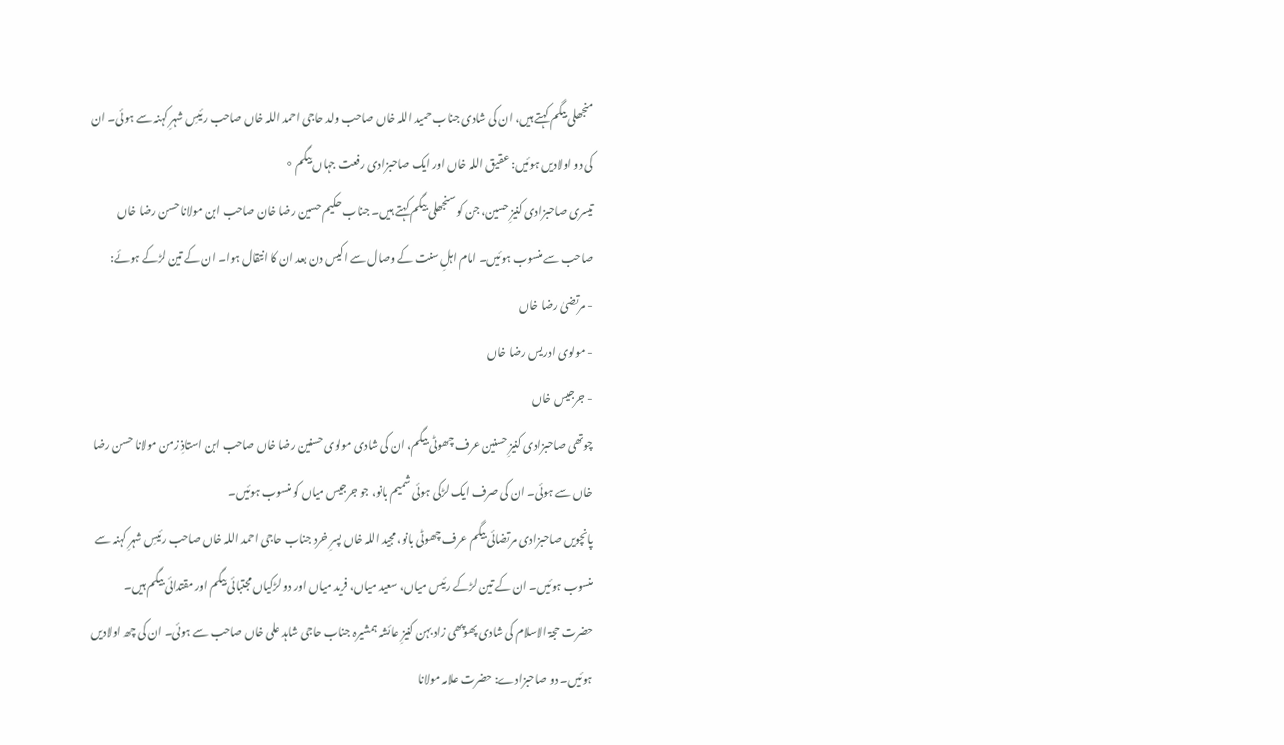منجھلی بیگم کہتے ہیں، ان کی شادی جناب حمید اللہ خاں صاحب ولد حاجی احمد اللہ خاں صاحب رئیسِ شہرِ کہنہ سے ہوئی۔ ان کی دو اولادیں ہوئیں: عقیق اللہ خاں اور ایک صاحبزادی رفعت جہاں بیگم。
تیسری صاحبزادی کنیزِ حسین، جن کو سنجھلی بیگم کہتے ہیں۔ جناب حکیم حسین رضا خان صاحب ابن مولانا حسن رضا خاں صاحب سے منسوب ہوئیں۔ امام اہلِ سنت کے وصال سے اکیس دن بعد ان کا انتقال ہوا۔ ان کے تین لڑکے ہوئے:
- مرتضیٰ رضا خاں
- مولوی ادریس رضا خاں
- جرجیس خاں
چوتھی صاحبزادی کنیزِ حسنین عرف چھوٹی بیگم، ان کی شادی مولوی حسنین رضا خاں صاحب ابن استاذِ زمن مولانا حسن رضا خاں سے ہوئی۔ ان کی صرف ایک لڑکی ہوئی شمیم بانو، جو جرجیس میاں کو منسوب ہوئیں۔
پانچویں صاحبزادی مرتضائی بیگم عرف چھوٹی بانو، مجید اللہ خاں پسرِ خرد جناب حاجی احمد اللہ خاں صاحب رئیسِ شہرِ کہنہ سے منسوب ہوئیں۔ ان کے تین لڑکے رئیس میاں، سعید میاں، فرید میاں اور دو لڑکیاں مجتبائی بیگم اور مقتدائی بیگم ہیں۔
حضرت حجۃ الاسلام کی شادی پھوپھی زاد بہن کنیزِ عائشہ ہمشیرہ جناب حاجی شاہد علی خاں صاحب سے ہوئی۔ ان کی چھ اولادیں ہوئیں۔ دو صاحبزادے: حضرت علامہ مولانا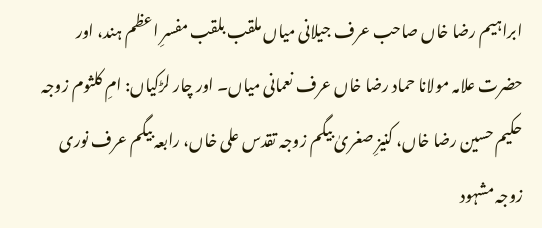ابراہیم رضا خاں صاحب عرف جیلانی میاں ملقب بلقب مفسرِ اعظم ہند، اور حضرت علامہ مولانا حماد رضا خاں عرف نعمانی میاں۔ اور چار لڑکیاں: امِ کلثوم زوجہ حکیم حسین رضا خاں، کنیزِ صغریٰ بیگم زوجہ تقدس علی خاں، رابعہ بیگم عرف نوری زوجہ مشہود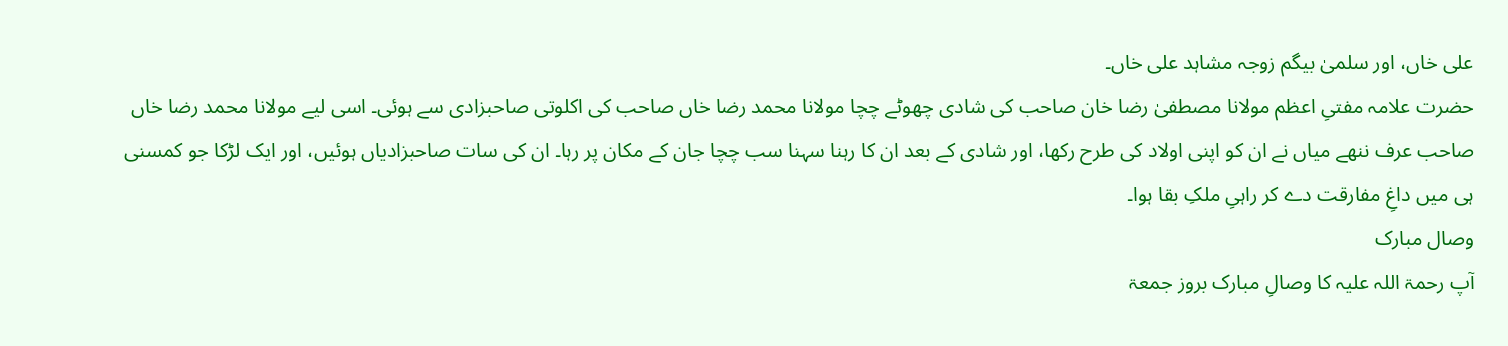علی خاں، اور سلمیٰ بیگم زوجہ مشاہد علی خاں۔
حضرت علامہ مفتیِ اعظم مولانا مصطفیٰ رضا خان صاحب کی شادی چھوٹے چچا مولانا محمد رضا خاں صاحب کی اکلوتی صاحبزادی سے ہوئی۔ اسی لیے مولانا محمد رضا خاں صاحب عرف ننھے میاں نے ان کو اپنی اولاد کی طرح رکھا، اور شادی کے بعد ان کا رہنا سہنا سب چچا جان کے مکان پر رہا۔ ان کی سات صاحبزادیاں ہوئیں، اور ایک لڑکا جو کمسنی ہی میں داغِ مفارقت دے کر راہیِ ملکِ بقا ہوا۔
وصال مبارک
آپ رحمۃ اللہ علیہ کا وصالِ مبارک بروز جمعۃ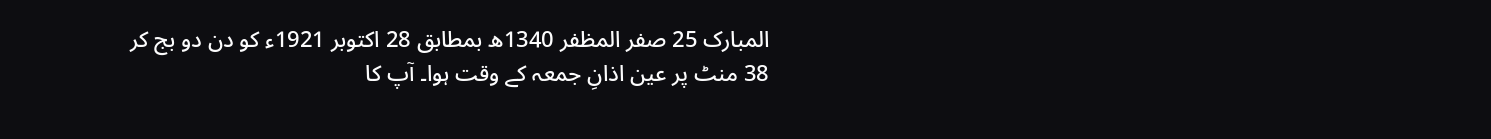المبارک 25 صفر المظفر 1340ھ بمطابق 28 اکتوبر 1921ء کو دن دو بج کر 38 منٹ پر عین اذانِ جمعہ کے وقت ہوا۔ آپ کا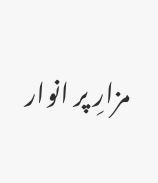مزارِ پر انوار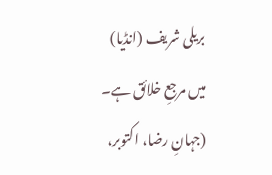بریلی شریف (انڈیا) میں مرجعِ خلائق ہے۔ (جہانِ رضا، اکتوبر،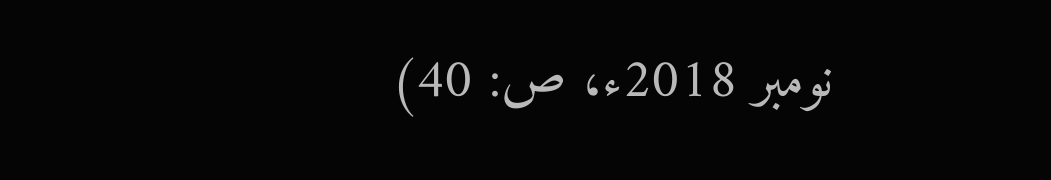نومبر 2018ء، ص: 40)